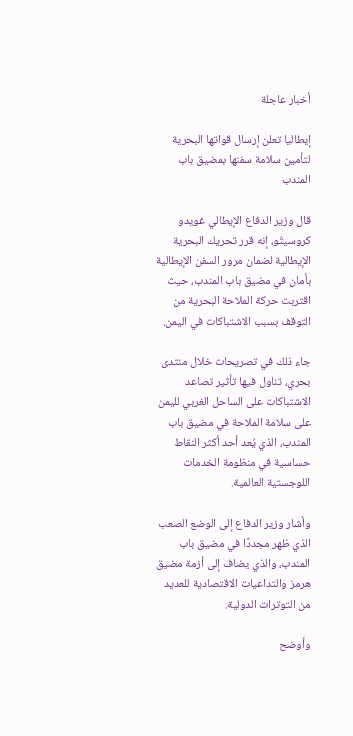أخبار عاجلة

إيطاليا تعلن إرسال قواتها البحرية لتأمين سلامة سفنها بمضيق باب المندب

قال وزير الدفاع الإيطالي غويدو كروسيتّو، إنه قرر تحريك البحرية الإيطالية لضمان مرور السفن الإيطالية بأمان في مضيق باب المندب، حيث اقتربت حركة الملاحة البحرية من التوقف بسبب الاشتباكات في اليمن.

جاء ذلك في تصريحات خلال منتدى بحري، تناول فيها تأثير تصاعد الاشتباكات على الساحل الغربي لليمن على سلامة الملاحة في مضيق باب المندب، الذي يُعد أحد أكثر النقاط حساسية في منظومة الخدمات اللوجستية العالمية.

وأشار وزير الدفاع إلى الوضع الصعب الذي ظهر مجددًا في مضيق باب المندب، والذي يضاف إلى أزمة مضيق هرمز والتداعيات الاقتصادية للعديد من التوترات الدولية.

وأوضح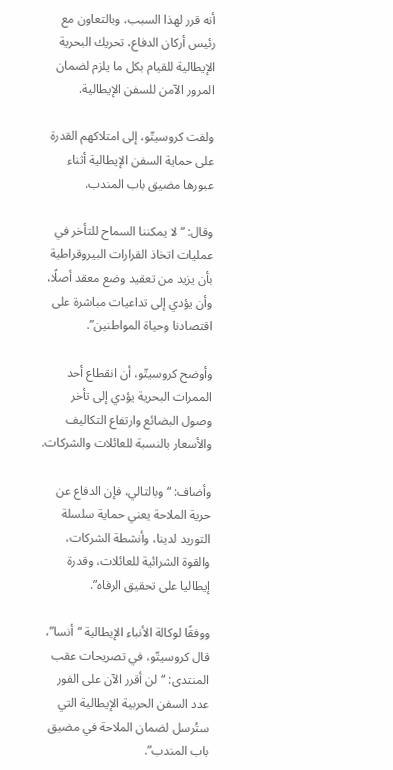أنه قرر لهذا السبب، وبالتعاون مع رئيس أركان الدفاع، تحريك البحرية الإيطالية للقيام بكل ما يلزم لضمان المرور الآمن للسفن الإيطالية.

ولفت كروسيتّو، إلى امتلاكهم القدرة على حماية السفن الإيطالية أثناء عبورها مضيق باب المندب.

وقال: “لا يمكننا السماح للتأخر في عمليات اتخاذ القرارات البيروقراطية بأن يزيد من تعقيد وضع معقد أصلًا، وأن يؤدي إلى تداعيات مباشرة على اقتصادنا وحياة المواطنين”.

وأوضح كروسيتّو، أن انقطاع أحد الممرات البحرية يؤدي إلى تأخر وصول البضائع وارتفاع التكاليف والأسعار بالنسبة للعائلات والشركات.

وأضاف: “وبالتالي، فإن الدفاع عن حرية الملاحة يعني حماية سلسلة التوريد لدينا، وأنشطة الشركات، والقوة الشرائية للعائلات، وقدرة إيطاليا على تحقيق الرفاه”.

ووفقًا لوكالة الأنباء الإيطالية “أنسا”، قال كروسيتّو، في تصريحات عقب المنتدى: “لن أقرر الآن على الفور عدد السفن الحربية الإيطالية التي ستُرسل لضمان الملاحة في مضيق باب المندب”.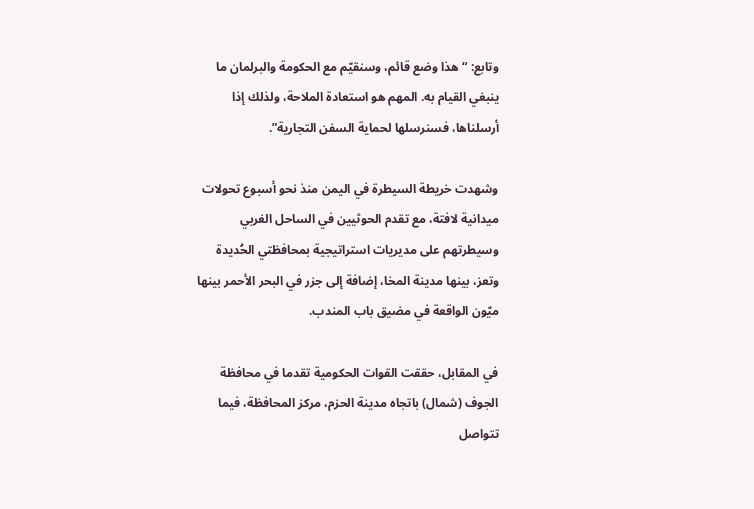وتابع: “هذا وضع قائم، وسنقيّم مع الحكومة والبرلمان ما ينبغي القيام به. المهم هو استعادة الملاحة، ولذلك إذا أرسلناها، فسنرسلها لحماية السفن التجارية”.

وشهدت خريطة السيطرة في اليمن منذ نحو أسبوع تحولات ميدانية لافتة، مع تقدم الحوثيين في الساحل الغربي وسيطرتهم على مديريات استراتيجية بمحافظتي الحُديدة وتعز، بينها مدينة المخا، إضافة إلى جزر في البحر الأحمر بينها ميّون الواقعة في مضيق باب المندب.

في المقابل، حققت القوات الحكومية تقدما في محافظة الجوف (شمال) باتجاه مدينة الحزم، مركز المحافظة، فيما تتواصل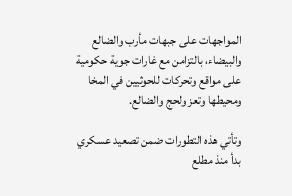المواجهات على جبهات مأرب والضالع والبيضاء، بالتزامن مع غارات جوية حكومية على مواقع وتحركات للحوثيين في المخا ومحيطها وتعز ولحج والضالع.

وتأتي هذه التطورات ضمن تصعيد عسكري بدأ منذ مطلع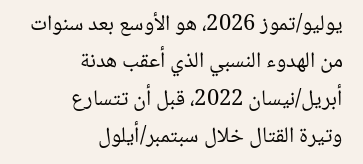يوليو/تموز 2026، هو الأوسع بعد سنوات من الهدوء النسبي الذي أعقب هدنة أبريل/نيسان 2022، قبل أن تتسارع وتيرة القتال خلال سبتمبر/أيلول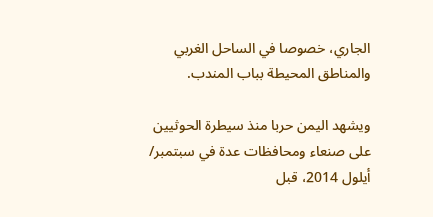الجاري، خصوصا في الساحل الغربي والمناطق المحيطة بباب المندب.

ويشهد اليمن حربا منذ سيطرة الحوثيين على صنعاء ومحافظات عدة في سبتمبر/ أيلول 2014، قبل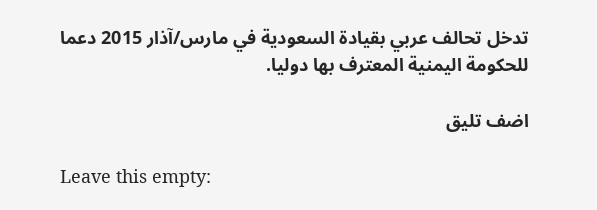تدخل تحالف عربي بقيادة السعودية في مارس/آذار 2015 دعما للحكومة اليمنية المعترف بها دوليا.

اضف تليق

Leave this empty: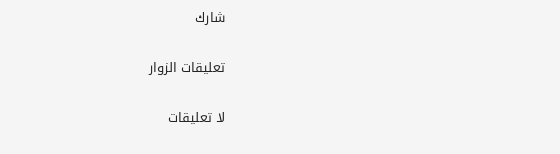شارك

تعليقات الزوار

لا تعليقات